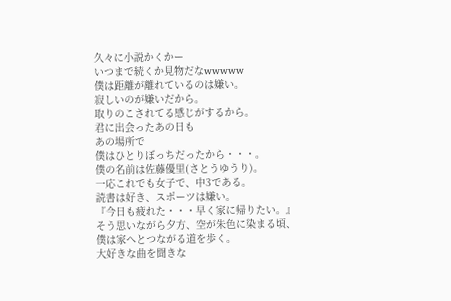久々に小説かくかー
いつまで続くか見物だなwwwww
僕は距離が離れているのは嫌い。
寂しいのが嫌いだから。
取りのこされてる感じがするから。
君に出会ったあの日も
あの場所で
僕はひとりぼっちだったから・・・。
僕の名前は佐藤優里(さとうゆうり)。
一応これでも女子で、中3である。
読書は好き、スポーツは嫌い。
『今日も疲れた・・・早く家に帰りたい。』
そう思いながら夕方、空が朱色に染まる頃、
僕は家へとつながる道を歩く。
大好きな曲を聞きな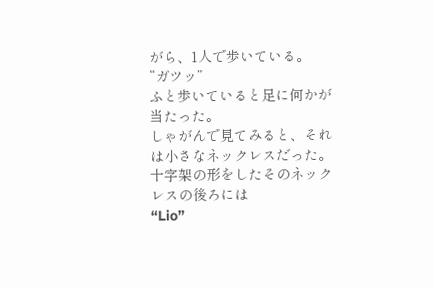がら、1人で歩いている。
“ガツッ”
ふと歩いていると足に何かが当たった。
しゃがんで見てみると、それは小さなネックレスだった。
十字架の形をしたそのネックレスの後ろには
“Lio”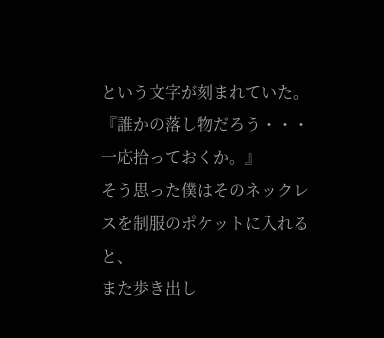という文字が刻まれていた。
『誰かの落し物だろう・・・一応拾っておくか。』
そう思った僕はそのネックレスを制服のポケットに入れると、
また歩き出し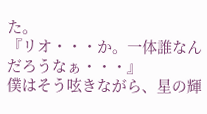た。
『リオ・・・か。一体誰なんだろうなぁ・・・』
僕はそう呟きながら、星の輝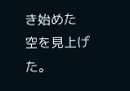き始めた
空を見上げた。